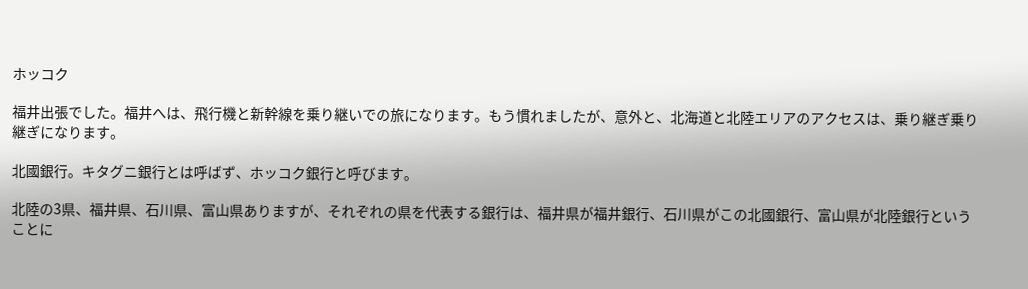ホッコク

福井出張でした。福井へは、飛行機と新幹線を乗り継いでの旅になります。もう慣れましたが、意外と、北海道と北陸エリアのアクセスは、乗り継ぎ乗り継ぎになります。

北國銀行。キタグニ銀行とは呼ばず、ホッコク銀行と呼びます。

北陸の3県、福井県、石川県、富山県ありますが、それぞれの県を代表する銀行は、福井県が福井銀行、石川県がこの北國銀行、富山県が北陸銀行ということに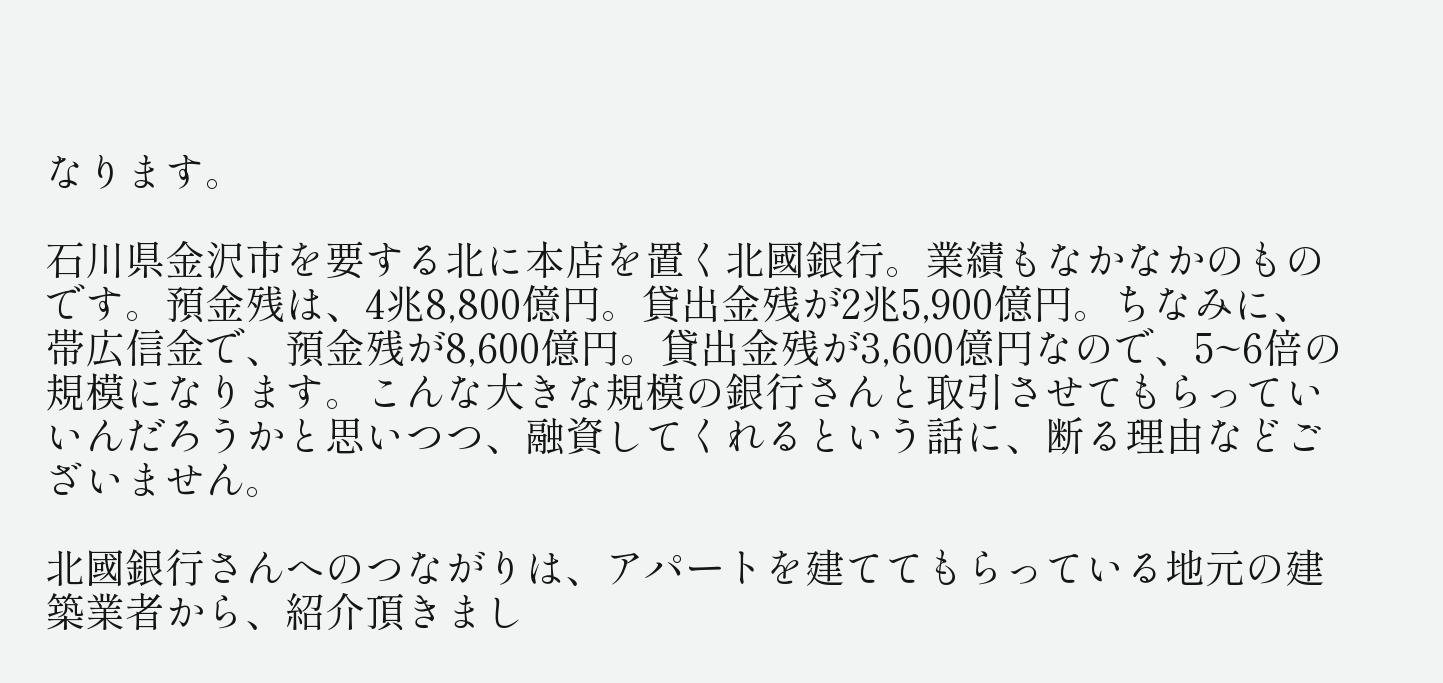なります。

石川県金沢市を要する北に本店を置く北國銀行。業績もなかなかのものです。預金残は、4兆8,800億円。貸出金残が2兆5,900億円。ちなみに、帯広信金で、預金残が8,600億円。貸出金残が3,600億円なので、5~6倍の規模になります。こんな大きな規模の銀行さんと取引させてもらっていいんだろうかと思いつつ、融資してくれるという話に、断る理由などございません。

北國銀行さんへのつながりは、アパートを建ててもらっている地元の建築業者から、紹介頂きまし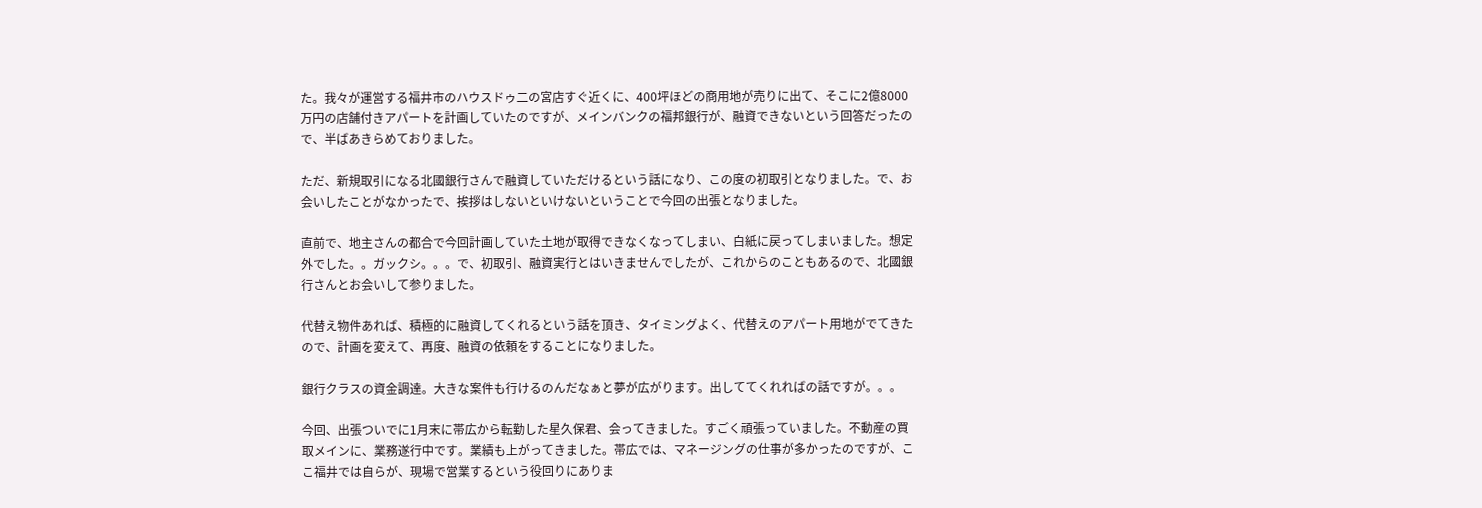た。我々が運営する福井市のハウスドゥ二の宮店すぐ近くに、400坪ほどの商用地が売りに出て、そこに2億8000万円の店舗付きアパートを計画していたのですが、メインバンクの福邦銀行が、融資できないという回答だったので、半ばあきらめておりました。

ただ、新規取引になる北國銀行さんで融資していただけるという話になり、この度の初取引となりました。で、お会いしたことがなかったで、挨拶はしないといけないということで今回の出張となりました。

直前で、地主さんの都合で今回計画していた土地が取得できなくなってしまい、白紙に戻ってしまいました。想定外でした。。ガックシ。。。で、初取引、融資実行とはいきませんでしたが、これからのこともあるので、北國銀行さんとお会いして参りました。

代替え物件あれば、積極的に融資してくれるという話を頂き、タイミングよく、代替えのアパート用地がでてきたので、計画を変えて、再度、融資の依頼をすることになりました。

銀行クラスの資金調達。大きな案件も行けるのんだなぁと夢が広がります。出しててくれればの話ですが。。。

今回、出張ついでに1月末に帯広から転勤した星久保君、会ってきました。すごく頑張っていました。不動産の買取メインに、業務遂行中です。業績も上がってきました。帯広では、マネージングの仕事が多かったのですが、ここ福井では自らが、現場で営業するという役回りにありま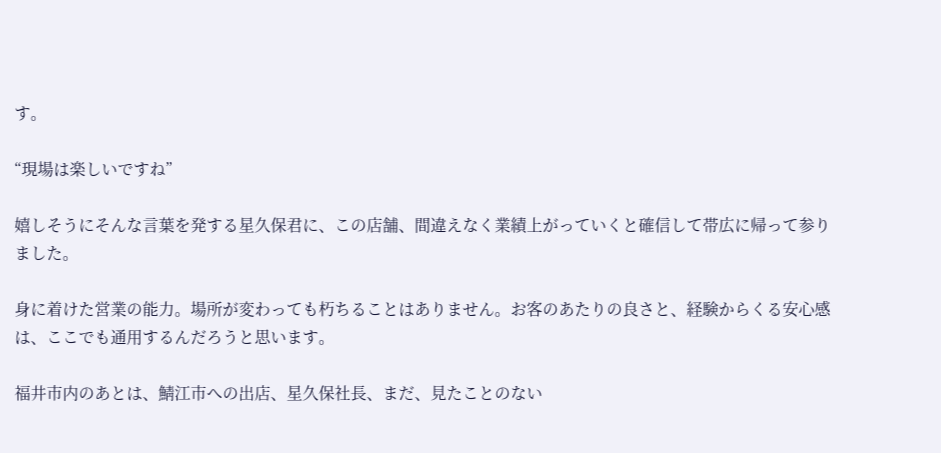す。

“現場は楽しいですね”

嬉しそうにそんな言葉を発する星久保君に、この店舗、間違えなく業績上がっていくと確信して帯広に帰って参りました。

身に着けた営業の能力。場所が変わっても朽ちることはありません。お客のあたりの良さと、経験からくる安心感は、ここでも通用するんだろうと思います。

福井市内のあとは、鯖江市への出店、星久保社長、まだ、見たことのない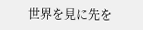世界を見に先を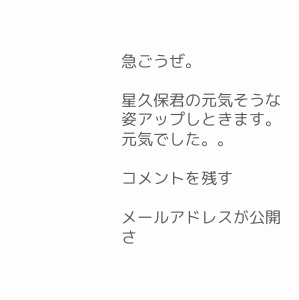急ごうぜ。

星久保君の元気そうな姿アップしときます。元気でした。。

コメントを残す

メールアドレスが公開さ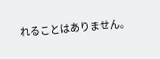れることはありません。